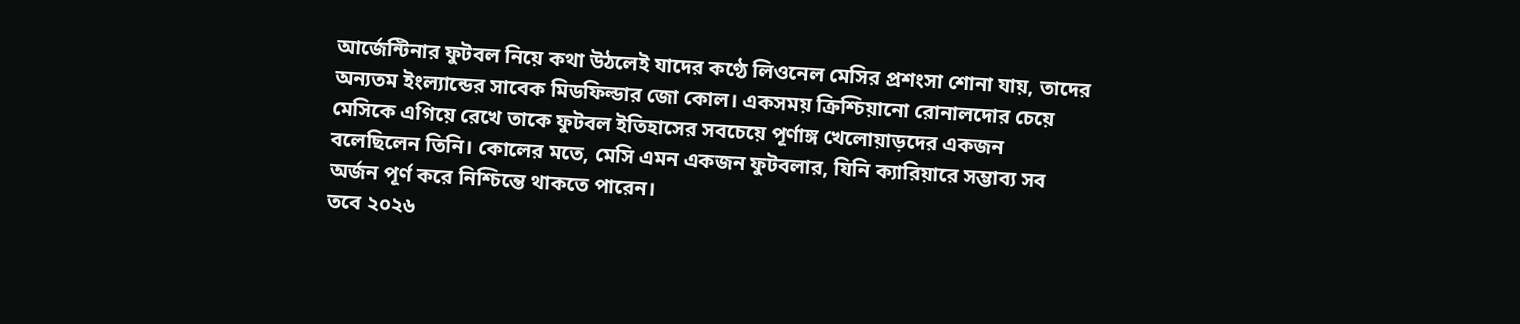আর্জেন্টিনার ফুটবল নিয়ে কথা উঠলেই যাদের কণ্ঠে লিওনেল মেসির প্রশংসা শোনা যায়, তাদের অন্যতম ইংল্যান্ডের সাবেক মিডফিল্ডার জো কোল। একসময় ক্রিশ্চিয়ানো রোনালদোর চেয়ে মেসিকে এগিয়ে রেখে তাকে ফুটবল ইতিহাসের সবচেয়ে পূর্ণাঙ্গ খেলোয়াড়দের একজন বলেছিলেন তিনি। কোলের মতে, মেসি এমন একজন ফুটবলার, যিনি ক্যারিয়ারে সম্ভাব্য সব অর্জন পূর্ণ করে নিশ্চিন্তে থাকতে পারেন।
তবে ২০২৬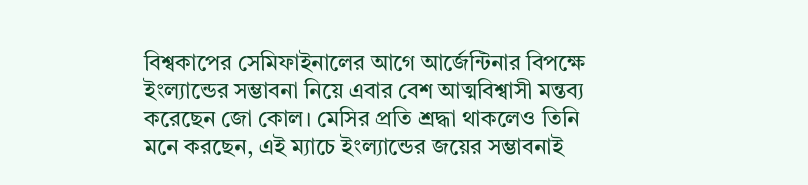বিশ্বকাপের সেমিফাইনালের আগে আর্জেন্টিনার বিপক্ষে ইংল্যান্ডের সম্ভাবনা নিয়ে এবার বেশ আত্মবিশ্বাসী মন্তব্য করেছেন জো কোল। মেসির প্রতি শ্রদ্ধা থাকলেও তিনি মনে করছেন, এই ম্যাচে ইংল্যান্ডের জয়ের সম্ভাবনাই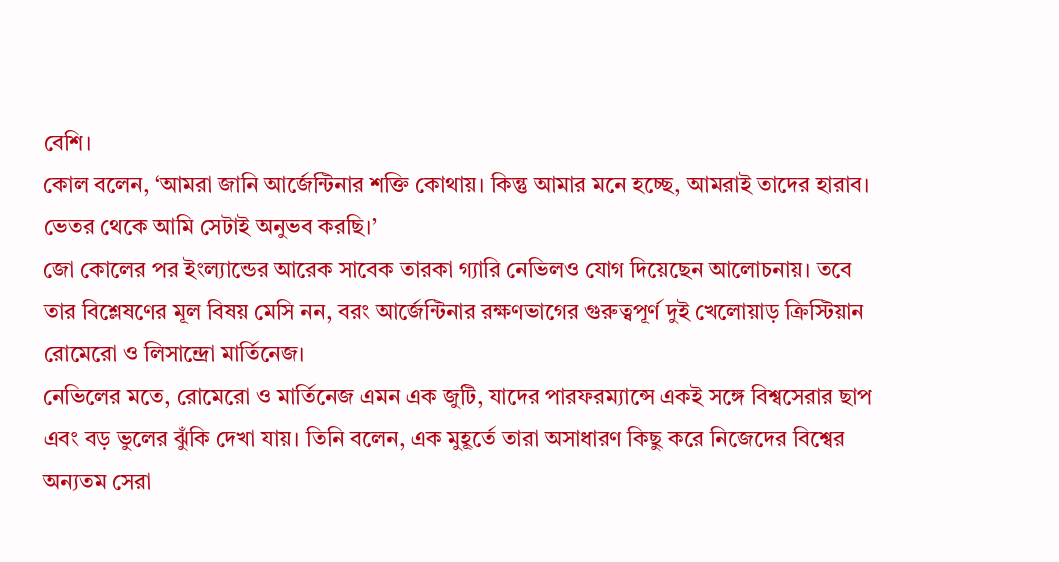বেশি।
কোল বলেন, ‘আমরা জানি আর্জেন্টিনার শক্তি কোথায়। কিন্তু আমার মনে হচ্ছে, আমরাই তাদের হারাব। ভেতর থেকে আমি সেটাই অনুভব করছি।’
জো কোলের পর ইংল্যান্ডের আরেক সাবেক তারকা গ্যারি নেভিলও যোগ দিয়েছেন আলোচনায়। তবে তার বিশ্লেষণের মূল বিষয় মেসি নন, বরং আর্জেন্টিনার রক্ষণভাগের গুরুত্বপূর্ণ দুই খেলোয়াড় ক্রিস্টিয়ান রোমেরো ও লিসান্দ্রো মার্তিনেজ।
নেভিলের মতে, রোমেরো ও মার্তিনেজ এমন এক জুটি, যাদের পারফরম্যান্সে একই সঙ্গে বিশ্বসেরার ছাপ এবং বড় ভুলের ঝুঁকি দেখা যায়। তিনি বলেন, এক মুহূর্তে তারা অসাধারণ কিছু করে নিজেদের বিশ্বের অন্যতম সেরা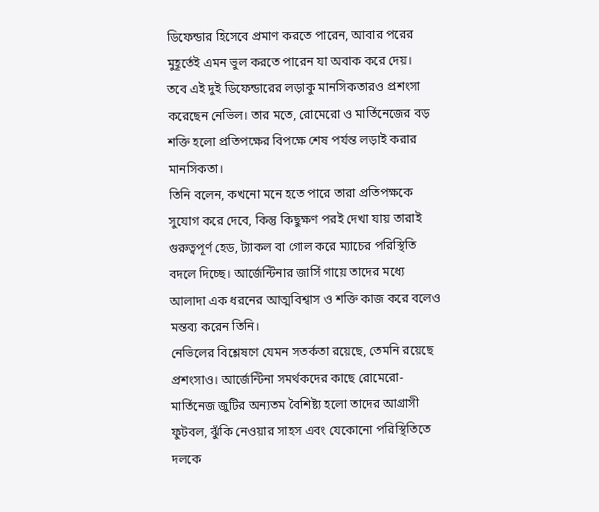ডিফেন্ডার হিসেবে প্রমাণ করতে পারেন, আবার পরের মুহূর্তেই এমন ভুল করতে পারেন যা অবাক করে দেয়।
তবে এই দুই ডিফেন্ডারের লড়াকু মানসিকতারও প্রশংসা করেছেন নেভিল। তার মতে, রোমেরো ও মার্তিনেজের বড় শক্তি হলো প্রতিপক্ষের বিপক্ষে শেষ পর্যন্ত লড়াই করার মানসিকতা।
তিনি বলেন, কখনো মনে হতে পারে তারা প্রতিপক্ষকে সুযোগ করে দেবে, কিন্তু কিছুক্ষণ পরই দেখা যায় তারাই গুরুত্বপূর্ণ হেড, ট্যাকল বা গোল করে ম্যাচের পরিস্থিতি বদলে দিচ্ছে। আর্জেন্টিনার জার্সি গায়ে তাদের মধ্যে আলাদা এক ধরনের আত্মবিশ্বাস ও শক্তি কাজ করে বলেও মন্তব্য করেন তিনি।
নেভিলের বিশ্লেষণে যেমন সতর্কতা রয়েছে, তেমনি রয়েছে প্রশংসাও। আর্জেন্টিনা সমর্থকদের কাছে রোমেরো-মার্তিনেজ জুটির অন্যতম বৈশিষ্ট্য হলো তাদের আগ্রাসী ফুটবল, ঝুঁকি নেওয়ার সাহস এবং যেকোনো পরিস্থিতিতে দলকে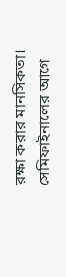রক্ষা করার মানসিকতা।
সেমিফাইনালের আগে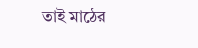তাই মাঠের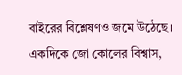বাইরের বিশ্লেষণও জমে উঠেছে। একদিকে জো কোলের বিশ্বাস,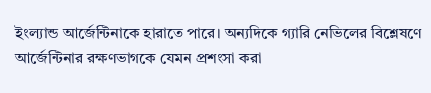ইংল্যান্ড আর্জেন্টিনাকে হারাতে পারে। অন্যদিকে গ্যারি নেভিলের বিশ্লেষণে আর্জেন্টিনার রক্ষণভাগকে যেমন প্রশংসা করা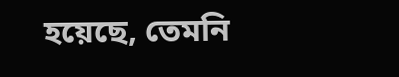হয়েছে, তেমনি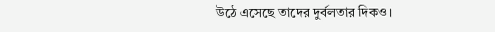উঠে এসেছে তাদের দুর্বলতার দিকও।